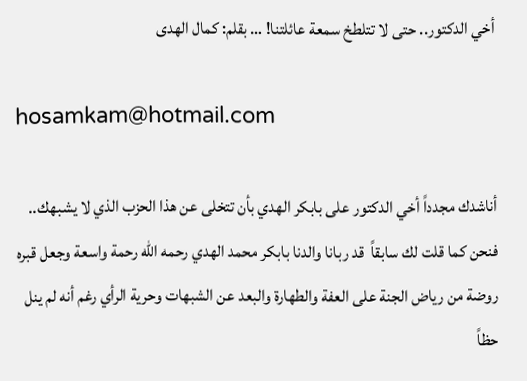أخي الدكتور.. حتى لا تتلطخ سمعة عائلتنا! … بقلم: كمال الهدى

hosamkam@hotmail.com

أناشدك مجدداً أخي الدكتور على بابكر الهدي بأن تتخلى عن هذا الحزب الذي لا يشبهك.. فنحن كما قلت لك سابقاً  قد ربانا والدنا بابكر محمد الهدي رحمه الله رحمة واسعة وجعل قبره روضة من رياض الجنة على العفة والطهارة والبعد عن الشبهات وحرية الرأي رغم أنه لم ينل حظاً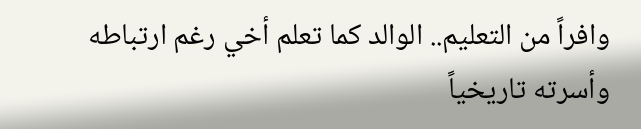وافراً من التعليم.. الوالد كما تعلم أخي رغم ارتباطه وأسرته تاريخياً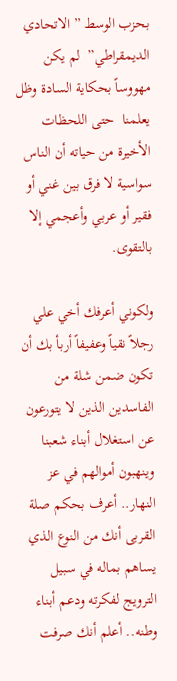بحزب الوسط ” الاتحادي الديمقراطي”  لم يكن مهووساً بحكاية السادة وظل يعلمنا  حتى اللحظات الأخيرة من حياته أن الناس سواسية لا فرق بين غني أو فقير أو عربي وأعجمي إلا بالتقوى.

ولكوني أعرفك أخي علي رجلاً نقياً وعفيفاً أربأ بك أن تكون ضمن شلة من الفاسدين الذين لا يتورعون عن استغلال أبناء شعبنا وينهبون أموالهم في عز النهار.. أعرف بحكم صلة القربى أنك من النوع الذي يساهم بماله في سبيل الترويج لفكرته ودعم أبناء وطنه.. أعلم أنك صرفت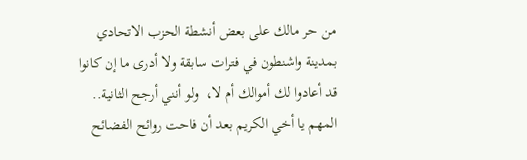من حر مالك على بعض أنشطة الحزب الاتحادي بمدينة واشنطون في فترات سابقة ولا أدرى ما إن كانوا قد أعادوا لك أموالك أم لا،  ولو أنني أرجح الثانية.. المهم يا أخي الكريم بعد أن فاحت روائح الفضائح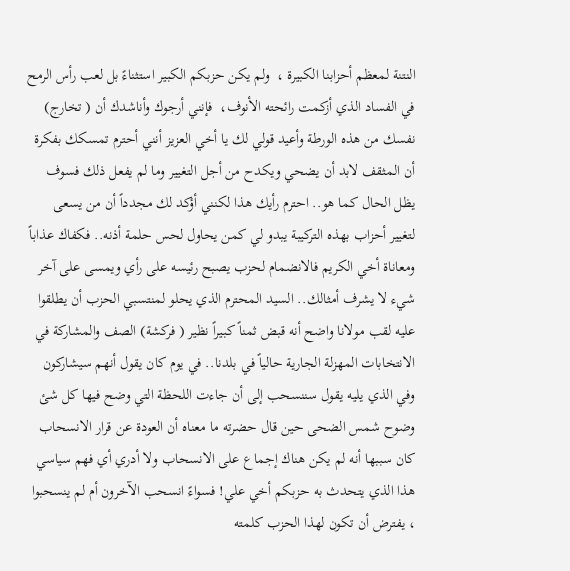النتنة لمعظم أحزابنا الكبيرة ،  ولم يكن حزبكم الكبير استثناءً بل لعب رأس الرمح في الفساد الذي أزكمت رائحته الأنوف،  فإنني أرجوك وأناشدك أن ( تخارج) نفسك من هذه الورطة وأعيد قولي لك يا أخي العزيز أنني أحترم تمسكك بفكرة أن المثقف لابد أن يضحي ويكدح من أجل التغيير وما لم يفعل ذلك فسوف يظل الحال كما هو.. احترم رأيك هذا لكنني أؤكد لك مجدداً أن من يسعى لتغيير أحزاب بهذه التركيبة يبدو لي كمن يحاول لحس حلمة أذنه.. فكفاك عذاباً ومعاناة أخي الكريم فالانضمام لحزب يصبح رئيسه على رأي ويمسى على آخر شيء لا يشرف أمثالك.. السيد المحترم الذي يحلو لمنتسبي الحزب أن يطلقوا عليه لقب مولانا واضح أنه قبض ثمناً كبيراً نظير ( فركشة) الصف والمشاركة في الانتخابات المهزلة الجارية حالياً في بلدنا.. في يوم كان يقول أنهم سيشاركون وفي الذي يليه يقول سننسحب إلى أن جاءت اللحظة التي وضح فيها كل شئ وضوح شمس الضحى حين قال حضرته ما معناه أن العودة عن قرار الانسحاب كان سببها أنه لم يكن هناك إجماع على الانسحاب ولا أدري أي فهم سياسي هذا الذي يتحدث به حزبكم أخي علي! فسواءً انسحب الآخرون أم لم ينسحبوا ، يفترض أن تكون لهذا الحزب كلمته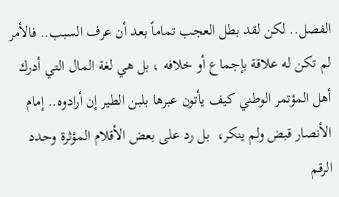الفصل.. لكن لقد بطل العجب تماماً بعد أن عرف السبب.. فالأمر لم تكن له علاقة بإجماع أو خلافه ، بل هي لغة المال التي أدرك أهل المؤتمر الوطني كيف يأتون عبرها بلبن الطير إن أرادوه.. إمام الأنصار قبض ولم ينكر،  بل رد على بعض الأقلام المؤثرة وحدد الرقم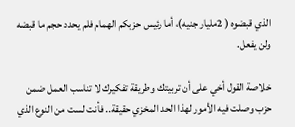الذي قبضوه ( 2مليار جنيه)، أما رئيس حزبكم الهمام فلم يحدد حجم ما قبضه ولن يفعل.

خلاصة القول أخي على أن تربيتك وطريقة تفكيرك لا تناسب العمل ضمن حزب وصلت فيه الأمور لهذا الحد المخزي حقيقة.. فأنت لست من النوع الذي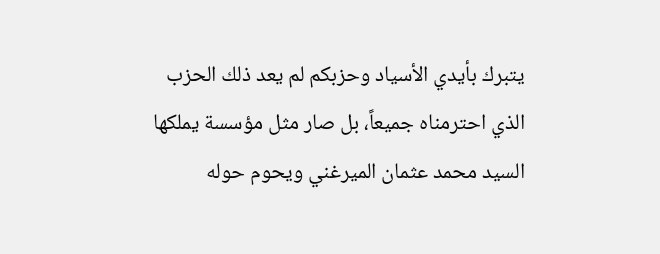يتبرك بأيدي الأسياد وحزبكم لم يعد ذلك الحزب الذي احترمناه جميعاً، بل صار مثل مؤسسة يملكها السيد محمد عثمان الميرغني ويحوم حوله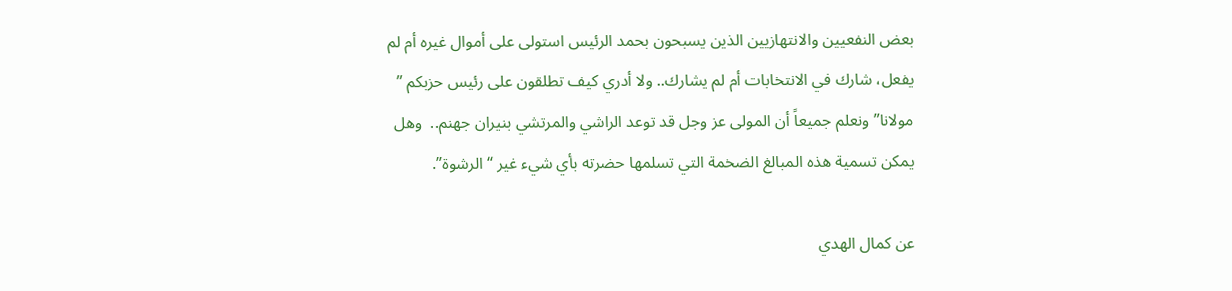بعض النفعيين والانتهازيين الذين يسبحون بحمد الرئيس استولى على أموال غيره أم لم يفعل، شارك في الانتخابات أم لم يشارك.. ولا أدري كيف تطلقون على رئيس حزبكم ” مولانا” ونعلم جميعاً أن المولى عز وجل قد توعد الراشي والمرتشي بنيران جهنم..  وهل يمكن تسمية هذه المبالغ الضخمة التي تسلمها حضرته بأي شيء غير “الرشوة”.

عن كمال الهدي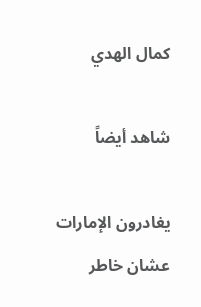كمال الهدي

شاهد أيضاً

يغادرون الإمارات عشان خاطر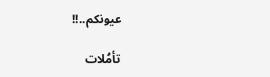عيونكم..!!

تأمُلات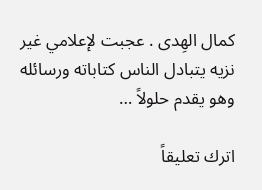كمال الهِدى . عجبت لإعلامي غير نزيه يتبادل الناس كتاباته ورسائله وهو يقدم حلولاً …

اترك تعليقاً